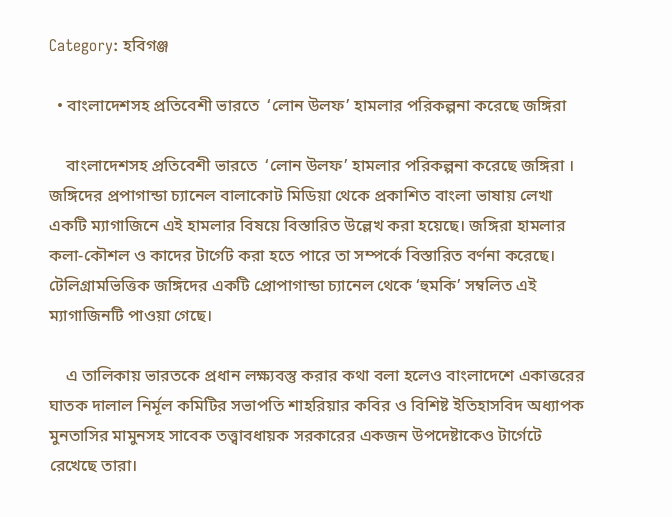Category: হবিগঞ্জ

  • বাংলাদেশসহ প্রতিবেশী ভারতে  ‘লোন উলফ’ হামলার পরিকল্পনা করেছে জঙ্গিরা

    বাংলাদেশসহ প্রতিবেশী ভারতে  ‘লোন উলফ’ হামলার পরিকল্পনা করেছে জঙ্গিরা । জঙ্গিদের প্রপাগান্ডা চ্যানেল বালাকোট মিডিয়া থেকে প্রকাশিত বাংলা ভাষায় লেখা একটি ম্যাগাজিনে এই হামলার বিষয়ে বিস্তারিত উল্লেখ করা হয়েছে। জঙ্গিরা হামলার কলা-কৌশল ও কাদের টার্গেট করা হতে পারে তা সম্পর্কে বিস্তারিত বর্ণনা করেছে। টেলিগ্রামভিত্তিক জঙ্গিদের একটি প্রোপাগান্ডা চ্যানেল থেকে ‘হুমকি’ সম্বলিত এই ম্যাগাজিনটি পাওয়া গেছে।

    এ তালিকায় ভারতকে প্রধান লক্ষ্যবস্তু করার কথা বলা হলেও বাংলাদেশে একাত্তরের ঘাতক দালাল নির্মূল কমিটির সভাপতি শাহরিয়ার কবির ও বিশিষ্ট ইতিহাসবিদ অধ্যাপক মুনতাসির মামুনসহ সাবেক তত্ত্বাবধায়ক সরকারের একজন উপদেষ্টাকেও টার্গেটে রেখেছে তারা।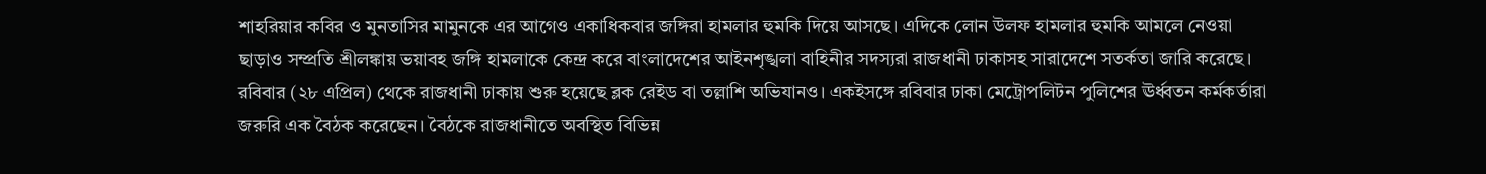শাহরিয়ার কবির ও মুনতাসির মামুনকে এর আগেও একাধিকবার জঙ্গিরা হামলার হুমকি দিয়ে আসছে। এদিকে লোন উলফ হামলার হুমকি আমলে নেওয়া ছাড়াও সম্প্রতি শ্রীলঙ্কায় ভয়াবহ জঙ্গি হামলাকে কেন্দ্র করে বাংলাদেশের আইনশৃঙ্খলা বাহিনীর সদস্যরা রাজধানী ঢাকাসহ সারাদেশে সতর্কতা জারি করেছে। রবিবার (২৮ এপ্রিল) থেকে রাজধানী ঢাকায় শুরু হয়েছে ব্লক রেইড বা তল্লাশি অভিযানও। একইসঙ্গে রবিবার ঢাকা মেট্রোপলিটন পুলিশের ঊর্ধ্বতন কর্মকর্তারা জরুরি এক বৈঠক করেছেন। বৈঠকে রাজধানীতে অবস্থিত বিভিন্ন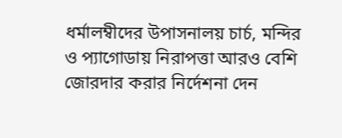ধর্মালম্বীদের উপাসনালয় চার্চ, মন্দির ও প্যাগোডায় নিরাপত্তা আরও বেশি জোরদার করার নির্দেশনা দেন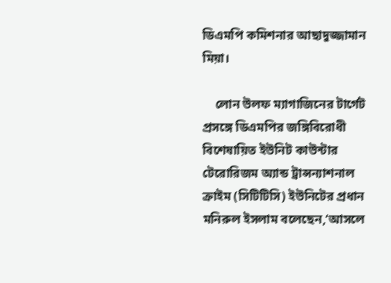ডিএমপি কমিশনার আছাদুজ্জামান মিয়া।

    লোন উলফ ম্যাগাজিনের টার্গেট প্রসঙ্গে ডিএমপির জঙ্গিবিরোধী বিশেষায়িত ইউনিট কাউন্টার টেরোরিজম অ্যান্ড ট্রান্সন্যাশনাল ক্রাইম (সিটিটিসি) ইউনিটের প্রধান মনিরুল ইসলাম বলেছেন,‘আসলে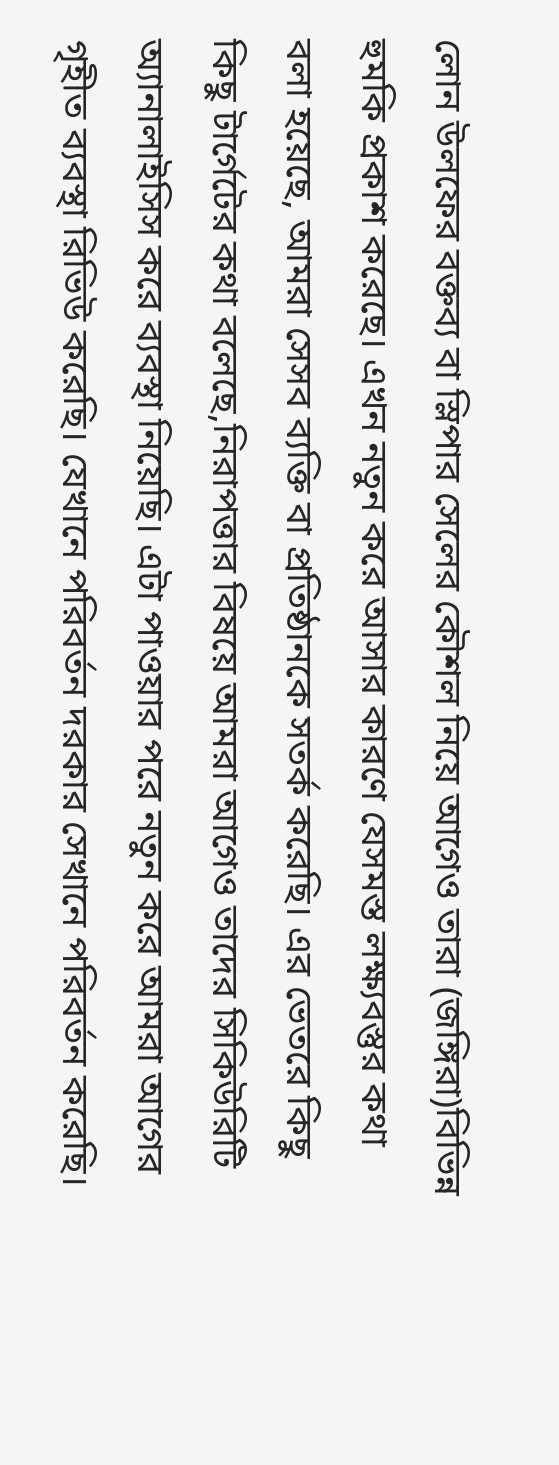লোন উলফের বক্তব্য বা স্লিপার সেলের কৌশল নিয়ে আগেও তারা (জঙ্গিরা)বিভিন্ন হুমকি প্রকাশ করেছে। এখন নতুন করে আসার কারণে যেসমস্ত লক্ষ্যবস্তুর কথা বলা হয়েছে, আমরা সেসব ব্যক্তি বা প্রতিষ্ঠানকে সতর্ক করেছি। এর ভেতরে কিছু কিছু টার্গেটের কথা বলেছে,নিরাপত্তার বিষয়ে আমরা আগেও তাদের সিকিউরিটি অ্যানালাইসিস করে ব্যবস্থা নিয়েছি। এটা পাওয়ার পরে নতুন করে আমরা আগের গৃহীত ব্যবস্থা রিভিউ করেছি। যেখানে পরিবর্তন দরকার সেখানে পরিবর্তন করেছি।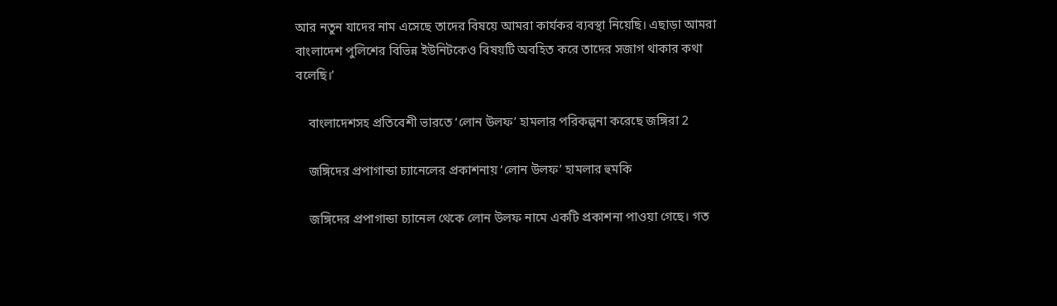আর নতুন যাদের নাম এসেছে তাদের বিষয়ে আমরা কার্যকর ব্যবস্থা নিয়েছি। এছাড়া আমরা বাংলাদেশ পুলিশের বিভিন্ন ইউনিটকেও বিষয়টি অবহিত করে তাদের সজাগ থাকার কথা বলেছি।’

    বাংলাদেশসহ প্রতিবেশী ভারতে ‘লোন উলফ’ হামলার পরিকল্পনা করেছে জঙ্গিরা 2

    জঙ্গিদের প্রপাগান্ডা চ্যানেলের প্রকাশনায় ‘লোন উলফ’ হামলার হুমকি

    জঙ্গিদের প্রপাগান্ডা চ্যানেল থেকে লোন উলফ নামে একটি প্রকাশনা পাওয়া গেছে। গত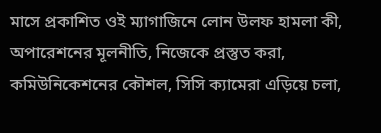মাসে প্রকাশিত ওই ম্যাগাজিনে লোন উলফ হামলা কী, অপারেশনের মূলনীতি, নিজেকে প্রস্তুত করা, কমিউনিকেশনের কৌশল, সিসি ক্যামেরা এড়িয়ে চলা,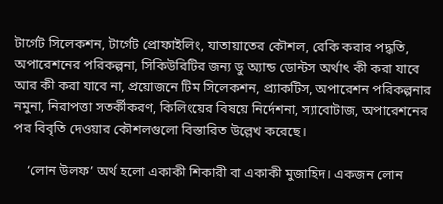টার্গেট সিলেকশন, টার্গেট প্রোফাইলিং, যাতায়াতের কৌশল, রেকি করার পদ্ধতি, অপারেশনের পরিকল্পনা, সিকিউরিটির জন্য ডু অ্যান্ড ডোন্টস অর্থাৎ কী করা যাবে আর কী করা যাবে না, প্রয়োজনে টিম সিলেকশন, প্র্যাকটিস, অপারেশন পরিকল্পনার নমুনা, নিরাপত্তা সতর্কীকরণ, কিলিংয়ের বিষয়ে নির্দেশনা, স্যাবোটাজ, অপারেশনের পর বিবৃতি দেওয়ার কৌশলগুলো বিস্তারিত উল্লেখ করেছে।

    ‘লোন উলফ’ অর্থ হলো একাকী শিকারী বা একাকী মুজাহিদ। একজন লোন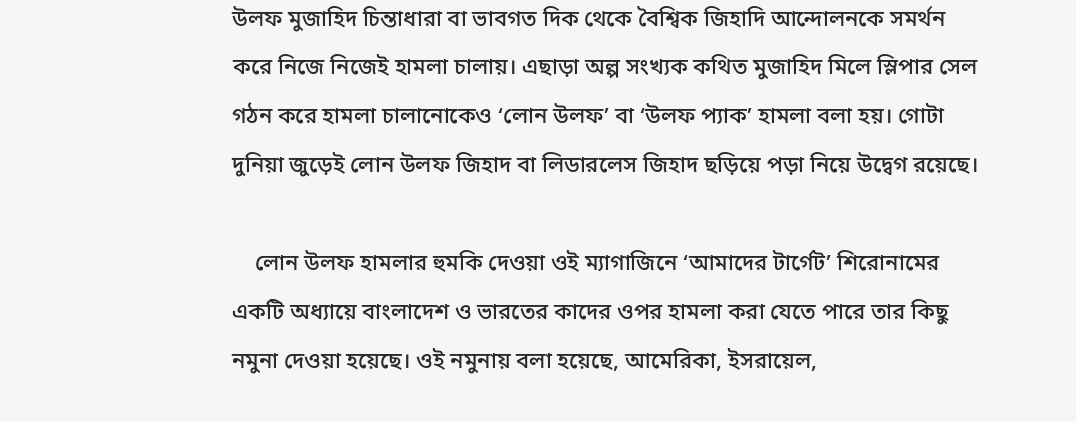উলফ মুজাহিদ চিন্তাধারা বা ভাবগত দিক থেকে বৈশ্বিক জিহাদি আন্দোলনকে সমর্থন করে নিজে নিজেই হামলা চালায়। এছাড়া অল্প সংখ্যক কথিত মুজাহিদ মিলে স্লিপার সেল গঠন করে হামলা চালানোকেও ‘লোন উলফ’ বা ‘উলফ প্যাক’ হামলা বলা হয়। গোটা দুনিয়া জুড়েই লোন উলফ জিহাদ বা লিডারলেস জিহাদ ছড়িয়ে পড়া নিয়ে উদ্বেগ রয়েছে।

    লোন উলফ হামলার হুমকি দেওয়া ওই ম্যাগাজিনে ‘আমাদের টার্গেট’ শিরোনামের একটি অধ্যায়ে বাংলাদেশ ও ভারতের কাদের ওপর হামলা করা যেতে পারে তার কিছু নমুনা দেওয়া হয়েছে। ওই নমুনায় বলা হয়েছে, আমেরিকা, ইসরায়েল,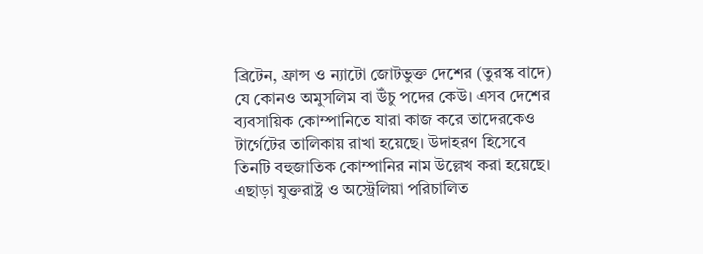ব্রিটেন, ফ্রান্স ও ন্যাটো জোটভুক্ত দেশের (তুরস্ক বাদে) যে কোনও অমুসলিম বা উঁচু পদের কেউ। এসব দেশের ব্যবসায়িক কোম্পানিতে যারা কাজ করে তাদেরকেও টার্গেটের তালিকায় রাখা হয়েছে। উদাহরণ হিসেবে তিনটি বহুজাতিক কোম্পানির নাম উল্লেখ করা হয়েছে। এছাড়া যুক্তরাষ্ট্র ও অস্ট্রেলিয়া পরিচালিত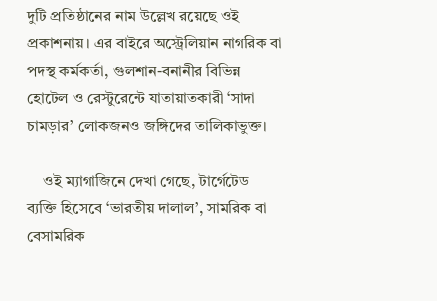দুটি প্রতিষ্ঠানের নাম উল্লেখ রয়েছে ওই প্রকাশনায়। এর বাইরে অস্ট্রেলিয়ান নাগরিক বা পদস্থ কর্মকর্তা, গুলশান-বনানীর বিভিন্ন হোটেল ও রেস্টুরেন্টে যাতায়াতকারী ‘সাদা চামড়ার’ লোকজনও জঙ্গিদের তালিকাভুক্ত।

    ওই ম্যাগাজিনে দেখা গেছে, টার্গেটেড ব্যক্তি হিসেবে ‘ভারতীয় দালাল’, সামরিক বা বেসামরিক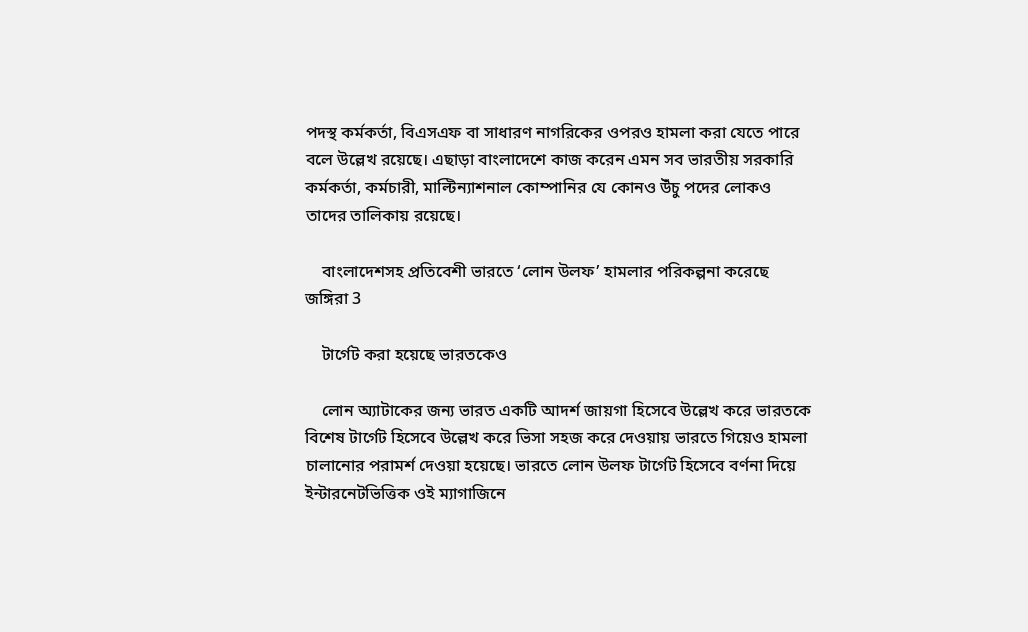পদস্থ কর্মকর্তা, বিএসএফ বা সাধারণ নাগরিকের ওপরও হামলা করা যেতে পারে বলে উল্লেখ রয়েছে। এছাড়া বাংলাদেশে কাজ করেন এমন সব ভারতীয় সরকারি কর্মকর্তা, কর্মচারী, মাল্টিন্যাশনাল কোম্পানির যে কোনও উঁচু পদের লোকও তাদের তালিকায় রয়েছে।

    বাংলাদেশসহ প্রতিবেশী ভারতে ‘লোন উলফ’ হামলার পরিকল্পনা করেছে জঙ্গিরা 3

    টার্গেট করা হয়েছে ভারতকেও

    লোন অ্যাটাকের জন্য ভারত একটি আদর্শ জায়গা হিসেবে উল্লেখ করে ভারতকে বিশেষ টার্গেট হিসেবে উল্লেখ করে ভিসা সহজ করে দেওয়ায় ভারতে গিয়েও হামলা চালানোর পরামর্শ দেওয়া হয়েছে। ভারতে লোন উলফ টার্গেট হিসেবে বর্ণনা দিয়ে ইন্টারনেটভিত্তিক ওই ম্যাগাজিনে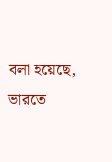বলা হয়েছে, ভারতে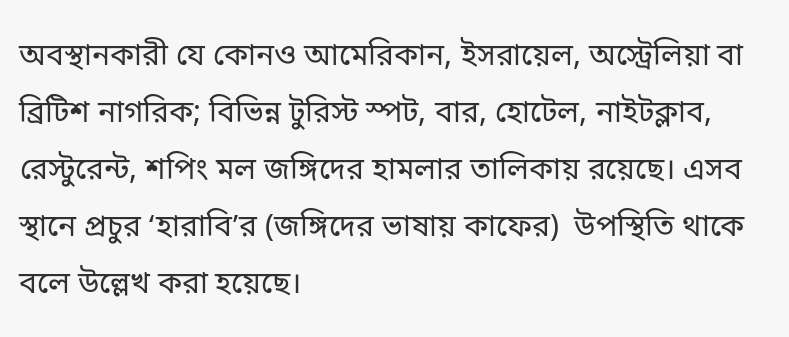অবস্থানকারী যে কোনও আমেরিকান, ইসরায়েল, অস্ট্রেলিয়া বা ব্রিটিশ নাগরিক; বিভিন্ন টুরিস্ট স্পট, বার, হোটেল, নাইটক্লাব, রেস্টুরেন্ট, শপিং মল জঙ্গিদের হামলার তালিকায় রয়েছে। এসব স্থানে প্রচুর ‘হারাবি’র (জঙ্গিদের ভাষায় কাফের)  উপস্থিতি থাকে বলে উল্লেখ করা হয়েছে।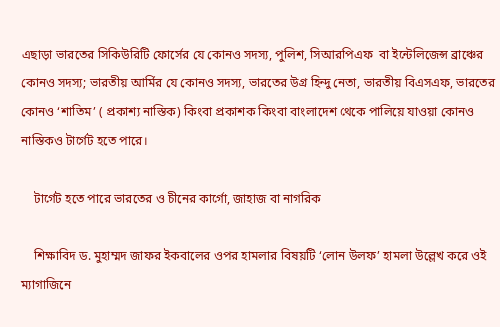এছাড়া ভারতের সিকিউরিটি ফোর্সের যে কোনও সদস্য, পুলিশ, সিআরপিএফ  বা ইন্টেলিজেন্স ব্রাঞ্চের কোনও সদস্য; ভারতীয় আর্মির যে কোনও সদস্য, ভারতের উগ্র হিন্দু নেতা, ভারতীয় বিএসএফ, ভারতের কোনও ‘শাতিম’ ( প্রকাশ্য নাস্তিক) কিংবা প্রকাশক কিংবা বাংলাদেশ থেকে পালিয়ে যাওয়া কোনও নাস্তিকও টার্গেট হতে পারে।

    টার্গেট হতে পারে ভারতের ও চীনের কার্গো, জাহাজ বা নাগরিক

    শিক্ষাবিদ ড. মুহাম্মদ জাফর ইকবালের ওপর হামলার বিষয়টি ‘লোন উলফ’ হামলা উল্লেখ করে ওই ম্যাগাজিনে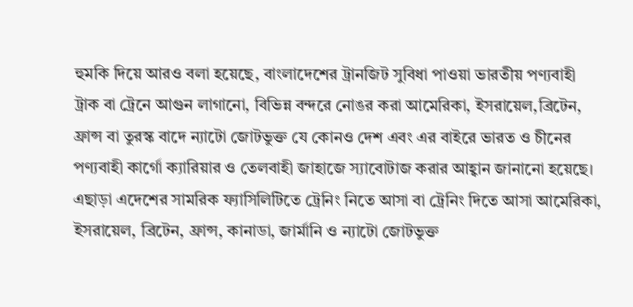হুমকি দিয়ে আরও বলা হয়েছে, বাংলাদেশের ট্রানজিট সুবিধা পাওয়া ভারতীয় পণ্যবাহী ট্রাক বা ট্রেনে আগুন লাগানো, বিভিন্ন বন্দরে নোঙর করা আমেরিকা, ইসরায়েল,ব্রিটেন, ফ্রান্স বা তুরস্ক বাদে ন্যাটো জোটভুক্ত যে কোনও দেশ এবং এর বাইরে ভারত ও চীনের পণ্যবাহী কার্গো ক্যারিয়ার ও তেলবাহী জাহাজে স্যাবোটাজ করার আহ্বান জানানো হয়েছে। এছাড়া এদেশের সামরিক ফ্যাসিলিটিতে ট্রেনিং নিতে আসা বা ট্রেনিং দিতে আসা আমেরিকা, ইসরায়েল, ব্রিটেন, ফ্রান্স, কানাডা, জার্মানি ও ন্যাটো জোটভুক্ত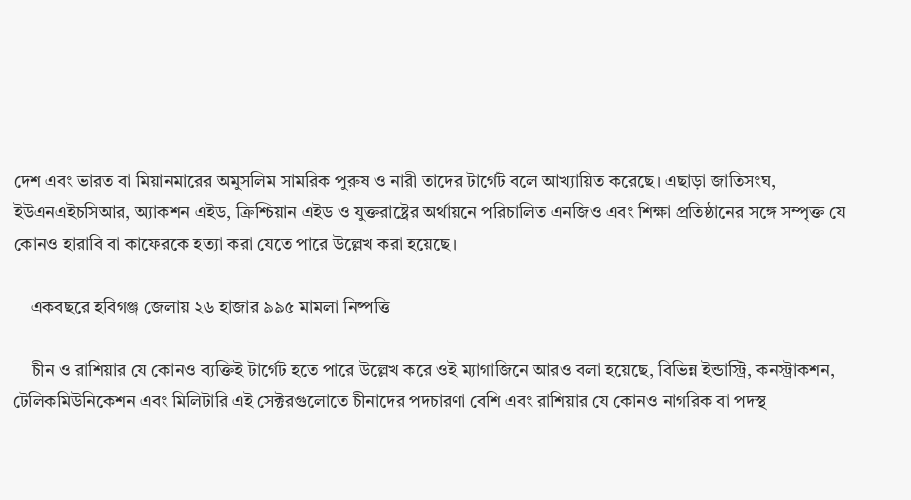দেশ এবং ভারত বা মিয়ানমারের অমুসলিম সামরিক পুরুষ ও নারী তাদের টার্গেট বলে আখ্যায়িত করেছে। এছাড়া জাতিসংঘ, ইউএনএইচসিআর, অ্যাকশন এইড, ক্রিশ্চিয়ান এইড ও যুক্তরাষ্ট্রের অর্থায়নে পরিচালিত এনজিও এবং শিক্ষা প্রতিষ্ঠানের সঙ্গে সম্পৃক্ত যে কোনও হারাবি বা কাফেরকে হত্যা করা যেতে পারে উল্লেখ করা হয়েছে।

    একবছরে হবিগঞ্জ জেলায় ২৬ হাজার ৯৯৫ মামলা নিষ্পত্তি

    চীন ও রাশিয়ার যে কোনও ব্যক্তিই টার্গেট হতে পারে উল্লেখ করে ওই ম্যাগাজিনে আরও বলা হয়েছে, বিভিন্ন ইন্ডাস্ট্রি, কনস্ট্রাকশন, টেলিকমিউনিকেশন এবং মিলিটারি এই সেক্টরগুলোতে চীনাদের পদচারণা বেশি এবং রাশিয়ার যে কোনও নাগরিক বা পদস্থ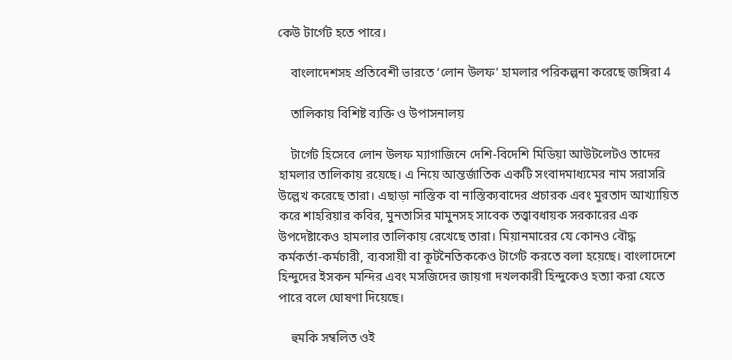কেউ টার্গেট হতে পারে।

    বাংলাদেশসহ প্রতিবেশী ভারতে ‘লোন উলফ’ হামলার পরিকল্পনা করেছে জঙ্গিরা 4

    তালিকায় বিশিষ্ট ব্যক্তি ও উপাসনালয়

    টার্গেট হিসেবে লোন উলফ ম্যাগাজিনে দেশি-বিদেশি মিডিয়া আউটলেটও তাদের হামলার তালিকায় রয়েছে। এ নিয়ে আন্তর্জাতিক একটি সংবাদমাধ্যমের নাম সরাসরি উল্লেখ করেছে তারা। এছাড়া নাস্তিক বা নাস্তিক্যবাদের প্রচারক এবং মুরতাদ আখ্যায়িত করে শাহরিয়ার কবির, মুনতাসির মামুনসহ সাবেক তত্ত্বাবধায়ক সরকারের এক উপদেষ্টাকেও হামলার তালিকায় রেখেছে তারা। মিয়ানমারের যে কোনও বৌদ্ধ কর্মকর্তা-কর্মচারী, ব্যবসায়ী বা কূটনৈতিককেও টার্গেট করতে বলা হয়েছে। বাংলাদেশে হিন্দুদের ইসকন মন্দির এবং মসজিদের জায়গা দখলকারী হিন্দুকেও হত্যা করা যেতে পারে বলে ঘোষণা দিয়েছে।

    হুমকি সম্বলিত ওই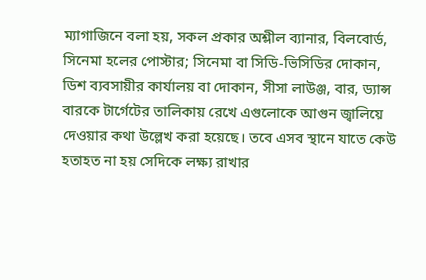ম্যাগাজিনে বলা হয়, সকল প্রকার অশ্লীল ব্যানার, বিলবোর্ড, সিনেমা হলের পোস্টার; সিনেমা বা সিডি-ভিসিডির দোকান, ডিশ ব্যবসায়ীর কার্যালয় বা দোকান, সীসা লাউঞ্জ, বার, ড্যান্স বারকে টার্গেটের তালিকায় রেখে এগুলোকে আগুন জ্বালিয়ে দেওয়ার কথা উল্লেখ করা হয়েছে। তবে এসব স্থানে যাতে কেউ হতাহত না হয় সেদিকে লক্ষ্য রাখার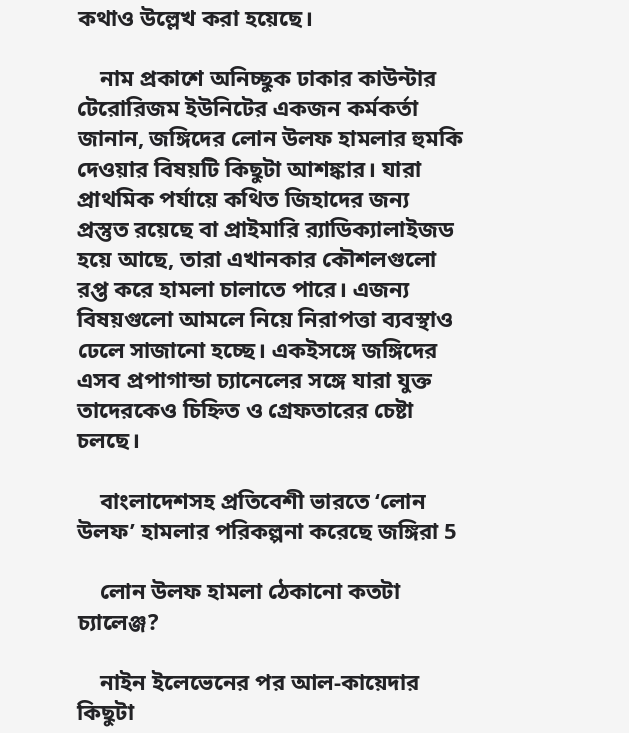কথাও উল্লেখ করা হয়েছে।

    নাম প্রকাশে অনিচ্ছুক ঢাকার কাউন্টার টেরোরিজম ইউনিটের একজন কর্মকর্তা জানান, জঙ্গিদের লোন উলফ হামলার হুমকি দেওয়ার বিষয়টি কিছুটা আশঙ্কার। যারা প্রাথমিক পর্যায়ে কথিত জিহাদের জন্য প্রস্তুত রয়েছে বা প্রাইমারি র‌্যাডিক্যালাইজড হয়ে আছে, তারা এখানকার কৌশলগুলো রপ্ত করে হামলা চালাতে পারে। এজন্য বিষয়গুলো আমলে নিয়ে নিরাপত্তা ব্যবস্থাও ঢেলে সাজানো হচ্ছে। একইসঙ্গে জঙ্গিদের এসব প্রপাগান্ডা চ্যানেলের সঙ্গে যারা যুক্ত তাদেরকেও চিহ্নিত ও গ্রেফতারের চেষ্টা চলছে।

    বাংলাদেশসহ প্রতিবেশী ভারতে ‘লোন উলফ’ হামলার পরিকল্পনা করেছে জঙ্গিরা 5

    লোন উলফ হামলা ঠেকানো কতটা চ্যালেঞ্জ?

    নাইন ইলেভেনের পর আল-কায়েদার কিছুটা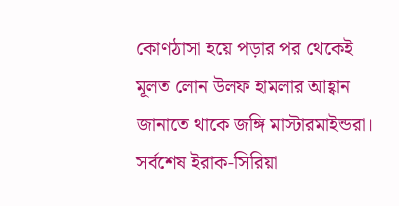কোণঠাসা হয়ে পড়ার পর থেকেই মূলত লোন উলফ হামলার আহ্বান জানাতে থাকে জঙ্গি মাস্টারমাইন্ডরা। সর্বশেষ ইরাক-সিরিয়া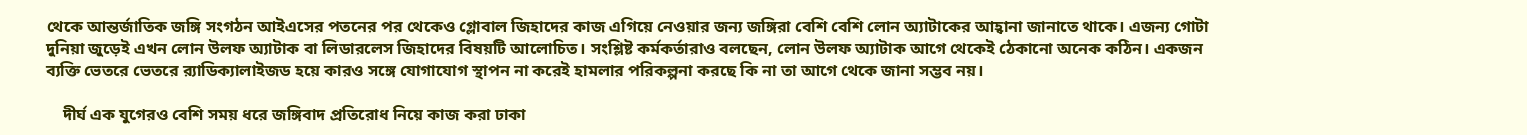থেকে আন্তর্জাতিক জঙ্গি সংগঠন আইএসের পতনের পর থেকেও গ্লোবাল জিহাদের কাজ এগিয়ে নেওয়ার জন্য জঙ্গিরা বেশি বেশি লোন অ্যাটাকের আহ্বানা জানাতে থাকে। এজন্য গোটা দুনিয়া জুড়েই এখন লোন উলফ অ্যাটাক বা লিডারলেস জিহাদের বিষয়টি আলোচিত। সংশ্লিষ্ট কর্মকর্তারাও বলছেন, লোন উলফ অ্যাটাক আগে থেকেই ঠেকানো অনেক কঠিন। একজন ব্যক্তি ভেতরে ভেতরে র‌্যাডিক্যালাইজড হয়ে কারও সঙ্গে যোগাযোগ স্থাপন না করেই হামলার পরিকল্পনা করছে কি না তা আগে থেকে জানা সম্ভব নয়।

    দীর্ঘ এক যুগেরও বেশি সময় ধরে জঙ্গিবাদ প্রতিরোধ নিয়ে কাজ করা ঢাকা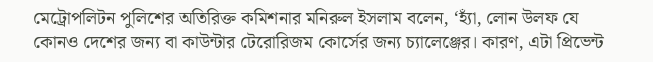মেট্রোপলিটন পুলিশের অতিরিক্ত কমিশনার মনিরুল ইসলাম বলেন, ‘হ্যাঁ, লোন উলফ যে কোনও দেশের জন্য বা কাউন্টার টেরোরিজম কোর্সের জন্য চ্যালেঞ্জের। কারণ, এটা প্রিভেন্ট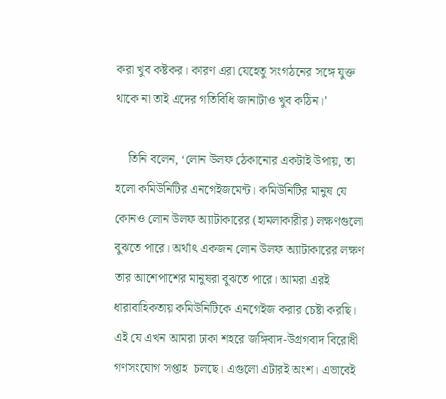করা খুব কষ্টকর। কারণ এরা যেহেতু সংগঠনের সঙ্গে যুক্ত থাকে না তাই এদের গতিবিধি জানাটাও খুব কঠিন।’

    তিনি বলেন, ‘লোন উলফ ঠেকানোর একটাই উপায়, তা হলো কমিউনিটির এনগেইজমেন্ট। কমিউনিটির মানুষ যে কোনও লোন উলফ অ্যাটাকারের (হামলাকারীর) লক্ষণগুলো বুঝতে পারে। অর্থাৎ একজন লোন উলফ অ্যাটাকারের লক্ষণ তার আশেপাশের মানুষরা বুঝতে পারে। আমরা এরই ধারাবাহিকতায় কমিউনিটিকে এনগেইজ করার চেষ্টা করছি। এই যে এখন আমরা ঢাকা শহরে জঙ্গিবাদ-উগ্রগবাদ বিরোধী গণসংযোগ সপ্তাহ  চলছে। এগুলো এটারই অংশ। এভাবেই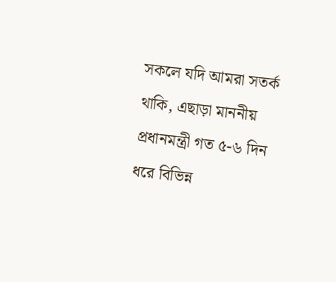সকলে যদি আমরা সতর্ক থাকি, এছাড়া মাননীয় প্রধানমন্ত্রী গত ৫-৬ দিন ধরে বিভিন্ন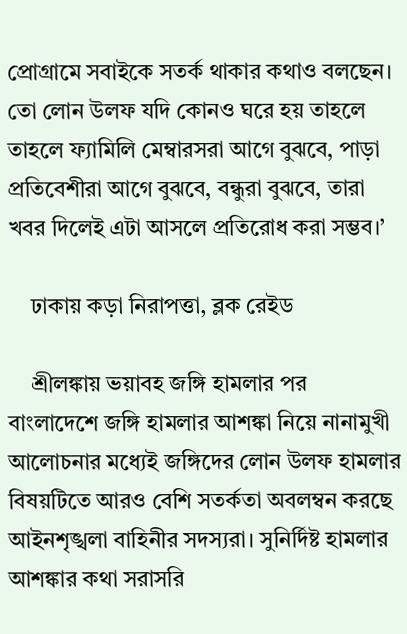প্রোগ্রামে সবাইকে সতর্ক থাকার কথাও বলছেন। তো লোন উলফ যদি কোনও ঘরে হয় তাহলে তাহলে ফ্যামিলি মেম্বারসরা আগে বুঝবে, পাড়া প্রতিবেশীরা আগে বুঝবে, বন্ধুরা বুঝবে, তারা খবর দিলেই এটা আসলে প্রতিরোধ করা সম্ভব।’

    ঢাকায় কড়া নিরাপত্তা, ব্লক রেইড

    শ্রীলঙ্কায় ভয়াবহ জঙ্গি হামলার পর বাংলাদেশে জঙ্গি হামলার আশঙ্কা নিয়ে নানামুখী আলোচনার মধ্যেই জঙ্গিদের লোন উলফ হামলার বিষয়টিতে আরও বেশি সতর্কতা অবলম্বন করছে আইনশৃঙ্খলা বাহিনীর সদস্যরা। সুনির্দিষ্ট হামলার আশঙ্কার কথা সরাসরি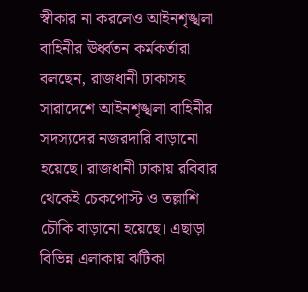স্বীকার না করলেও আইনশৃঙ্খলা বাহিনীর ঊর্ধ্বতন কর্মকর্তারা বলছেন, রাজধানী ঢাকাসহ সারাদেশে আইনশৃঙ্খলা বাহিনীর সদস্যদের নজরদারি বাড়ানো হয়েছে। রাজধানী ঢাকায় রবিবার থেকেই চেকপোস্ট ও তল্লাশি চৌকি বাড়ানো হয়েছে। এছাড়া বিভিন্ন এলাকায় ঝটিকা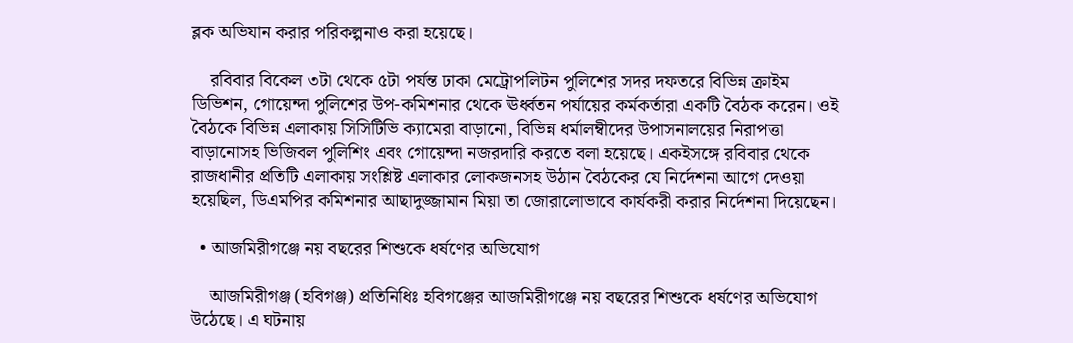ব্লক অভিযান করার পরিকল্পনাও করা হয়েছে।

    রবিবার বিকেল ৩টা থেকে ৫টা পর্যন্ত ঢাকা মেট্রোপলিটন পুলিশের সদর দফতরে বিভিন্ন ক্রাইম ডিভিশন, গোয়েন্দা পুলিশের উপ-কমিশনার থেকে ঊর্ধ্বতন পর্যায়ের কর্মকর্তারা একটি বৈঠক করেন। ওই বৈঠকে বিভিন্ন এলাকায় সিসিটিভি ক্যামেরা বাড়ানো, বিভিন্ন ধর্মালম্বীদের উপাসনালয়ের নিরাপত্তা বাড়ানোসহ ভিজিবল পুলিশিং এবং গোয়েন্দা নজরদারি করতে বলা হয়েছে। একইসঙ্গে রবিবার থেকে রাজধানীর প্রতিটি এলাকায় সংশ্লিষ্ট এলাকার লোকজনসহ উঠান বৈঠকের যে নির্দেশনা আগে দেওয়া হয়েছিল, ডিএমপির কমিশনার আছাদুজ্জামান মিয়া তা জোরালোভাবে কার্যকরী করার নির্দেশনা দিয়েছেন।

  • আজমিরীগঞ্জে নয় বছরের শিশুকে ধর্ষণের অভিযোগ

    আজমিরীগঞ্জ (হবিগঞ্জ) প্রতিনিধিঃ হবিগঞ্জের আজমিরীগঞ্জে নয় বছরের শিশুকে ধর্ষণের অভিযোগ উঠেছে। এ ঘটনায়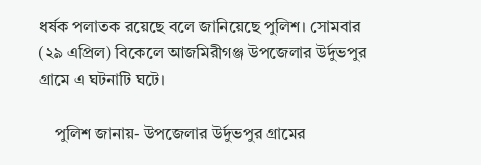ধর্ষক পলাতক রয়েছে বলে জানিয়েছে পুলিশ। সোমবার (২৯ এপ্রিল) বিকেলে আজমিরীগঞ্জ উপজেলার উর্দুভপুর গ্রামে এ ঘটনাটি ঘটে।

    পুলিশ জানায়- উপজেলার উর্দুভপুর গ্রামের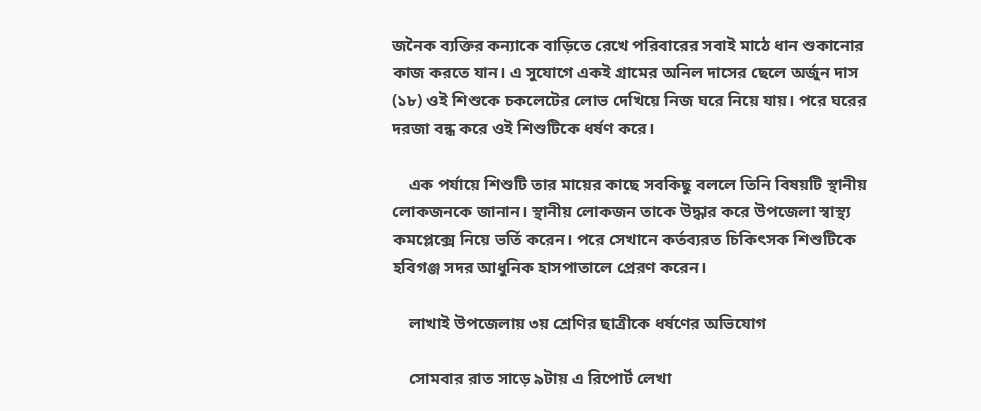জনৈক ব্যক্তির কন্যাকে বাড়িতে রেখে পরিবারের সবাই মাঠে ধান শুকানোর কাজ করতে যান। এ সুযোগে একই গ্রামের অনিল দাসের ছেলে অর্জুন দাস (১৮) ওই শিশুকে চকলেটের লোভ দেখিয়ে নিজ ঘরে নিয়ে যায়। পরে ঘরের দরজা বন্ধ করে ওই শিশুটিকে ধর্ষণ করে।

    এক পর্যায়ে শিশুটি তার মায়ের কাছে সবকিছু বললে তিনি বিষয়টি স্থানীয় লোকজনকে জানান। স্থানীয় লোকজন তাকে উদ্ধার করে উপজেলা স্বাস্থ্য কমপ্লেক্সে নিয়ে ভর্তি করেন। পরে সেখানে কর্তব্যরত চিকিৎসক শিশুটিকে হবিগঞ্জ সদর আধুনিক হাসপাতালে প্রেরণ করেন।

    লাখাই উপজেলায় ৩য় শ্রেণির ছাত্রীকে ধর্ষণের অভিযোগ

    সোমবার রাত সাড়ে ৯টায় এ রিপোর্ট লেখা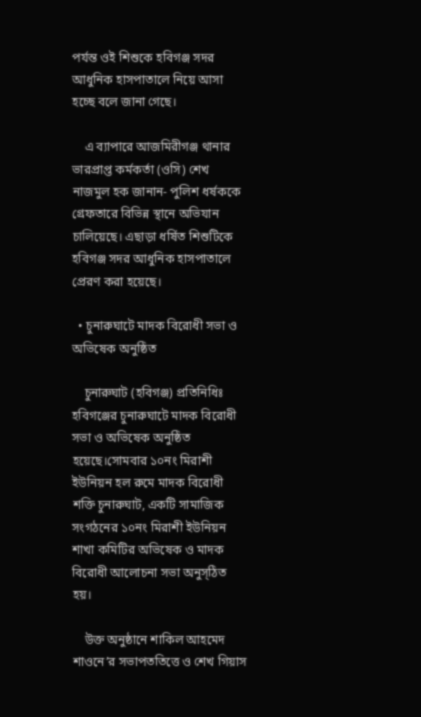পর্যন্ত ওই শিশুকে হবিগঞ্জ সদর আধুনিক হাসপাতালে নিয়ে আসা হচ্ছে বলে জানা গেছে।

    এ ব্যাপারে আজমিরীগঞ্জ থানার ভারপ্রাপ্ত কর্মকর্তা (ওসি) শেখ নাজমুল হক জানান- পুলিশ ধর্ষককে গ্রেফতারে বিভিন্ন স্থানে অভিযান চালিয়েছে। এছাড়া ধর্ষিত শিশুটিকে হবিগঞ্জ সদর আধুনিক হাসপাতালে প্রেরণ করা হয়েছে।

  • চুনারুঘাটে মাদক বিরোধী সভা ও অভিষেক অনুষ্ঠিত

    চুনারুঘাট (হবিগঞ্জ) প্রতিনিধিঃ হবিগঞ্জের চুনারুঘাটে মাদক বিরোধী সভা ও অভিষেক অনুষ্ঠিত হয়েছে।সোমবার ১০নং মিরাশী ইউনিয়ন হল রুমে মাদক বিরোধী শক্তি চুনারুঘাট, একটি সামাজিক সংগঠনের ১০নং মিরাশী ইউনিয়ন শাখা কমিটির অভিষেক ও মাদক বিরোধী আলোচনা সভা অনুস্ঠিত হয়।

    উক্ত অনুষ্ঠানে শাকিল আহমেদ শাওনে’র সভাপততিত্তে ও শেখ গিয়াস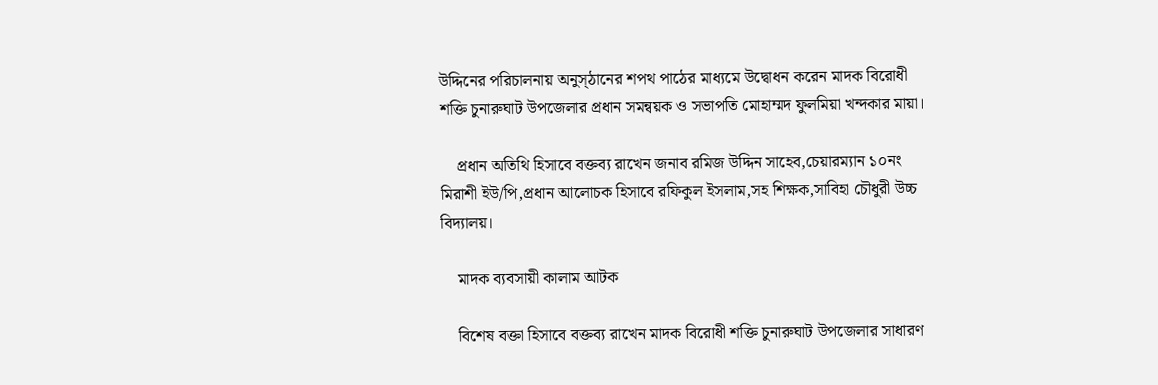উদ্দিনের পরিচালনায় অনুস্ঠানের শপথ পাঠের মাধ্যমে উদ্বোধন করেন মাদক বিরোধী শক্তি চুনারুঘাট উপজেলার প্রধান সমন্বয়ক ও সভাপতি মোহাম্মদ ফুলমিয়া খন্দকার মায়া।

    প্রধান অতিথি হিসাবে বক্তব্য রাখেন জনাব রমিজ উদ্দিন সাহেব,চেয়ারম্যান ১০নং মিরাশী ইউ/পি,প্রধান আলোচক হিসাবে রফিকুল ইসলাম,সহ শিক্ষক,সাবিহা চৌধুরী উচ্চ বিদ্যালয়।

    মাদক ব্যবসায়ী কালাম আটক

    বিশেষ বক্তা হিসাবে বক্তব্য রাখেন মাদক বিরোধী শক্তি চুনারুঘাট উপজেলার সাধারণ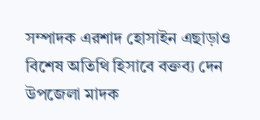সম্পাদক এরশাদ হোসাইন এছাড়াও বিশেষ অতিথি হিসাবে বক্তব্য দেন উপজেলা মাদক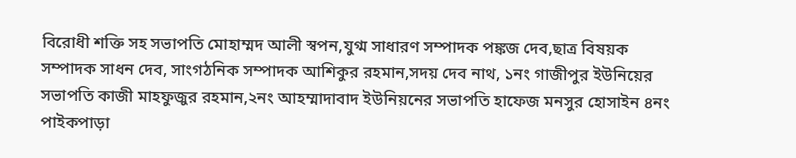বিরোধী শক্তি সহ সভাপতি মোহাম্মদ আলী স্বপন,যুগ্ম সাধারণ সম্পাদক পঙ্কজ দেব,ছাত্র বিষয়ক সম্পাদক সাধন দেব, সাংগঠনিক সম্পাদক আশিকুর রহমান,সদয় দেব নাথ, ১নং গাজীপুর ইউনিয়ের সভাপতি কাজী মাহফুজুর রহমান,২নং আহম্মাদাবাদ ইউনিয়নের সভাপতি হাফেজ মনসুর হোসাইন ৪নং পাইকপাড়া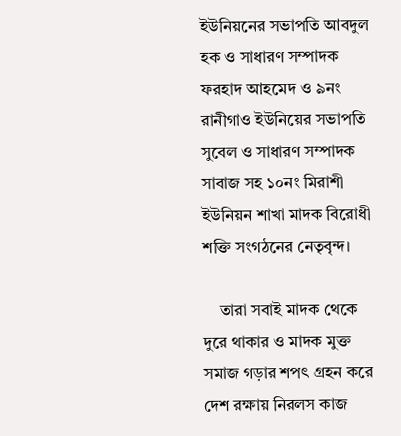ইউনিয়নের সভাপতি আবদুল হক ও সাধারণ সম্পাদক ফরহাদ আহমেদ ও ৯নং রানীগাও ইউনিয়ের সভাপতি সুবেল ও সাধারণ সম্পাদক সাবাজ সহ ১০নং মিরাশী ইউনিয়ন শাখা মাদক বিরোধী শক্তি সংগঠনের নেতৃবৃন্দ।

    তারা সবাই মাদক থেকে দুরে থাকার ও মাদক মুক্ত সমাজ গড়ার শপৎ গ্রহন করে দেশ রক্ষায় নিরলস কাজ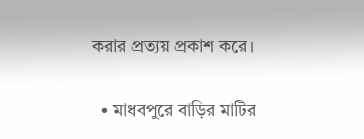করার প্রত্যয় প্রকাশ করে।

  • মাধবপুরে বাড়ির মাটির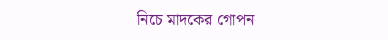নিচে মাদকের গোপন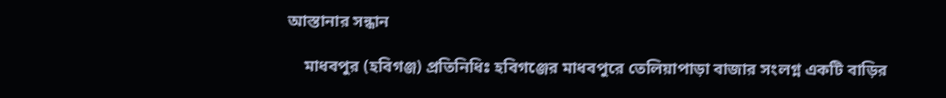আস্তানার সন্ধান

    মাধবপুর (হবিগঞ্জ) প্রতিনিধিঃ হবিগঞ্জের মাধবপুরে তেলিয়াপাড়া বাজার সংলগ্ন একটি বাড়ির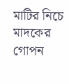মাটির নিচে মাদকের গোপন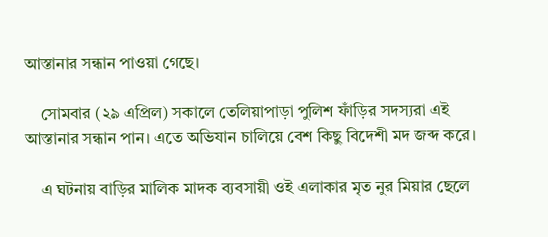আস্তানার সন্ধান পাওয়া গেছে।

    সোমবার (২৯ এপ্রিল) সকালে তেলিয়াপাড়া পুলিশ ফাঁড়ির সদস্যরা এই আস্তানার সন্ধান পান। এতে অভিযান চালিয়ে বেশ কিছু বিদেশী মদ জব্দ করে।

    এ ঘটনায় বাড়ির মালিক মাদক ব্যবসায়ী ওই এলাকার মৃত নুর মিয়ার ছেলে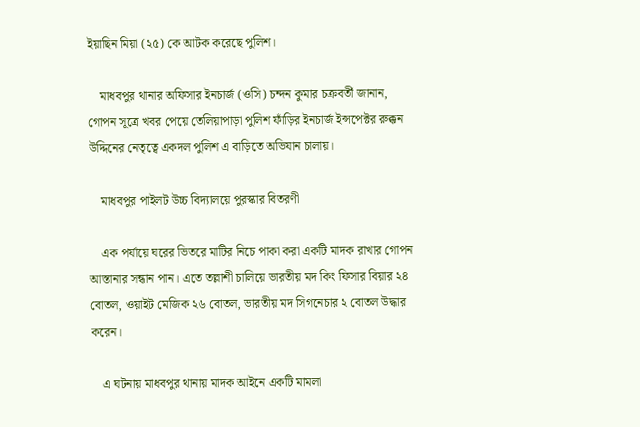ইয়াছিন মিয়া (২৫) কে আটক করেছে পুলিশ।

    মাধবপুর থানার অফিসার ইনচার্জ (ওসি) চন্দন কুমার চক্রবর্তী জানান, গোপন সূত্রে খবর পেয়ে তেলিয়াপাড়া পুলিশ ফাঁড়ির ইনচার্জ ইন্সপেক্টর রুক্কন উদ্দিনের নেতৃত্বে একদল পুলিশ এ বাড়িতে অভিযান চালায়।

    মাধবপুর পাইলট উচ্চ বিদ্যালয়ে পুরস্কার বিতরণী

    এক পর্যায়ে ঘরের ভিতরে মাটির নিচে পাকা করা একটি মাদক রাখার গোপন আস্তানার সন্ধান পান। এতে তল্লাশী চালিয়ে ভারতীয় মদ কিং ফিসার বিয়ার ২৪ বোতল, ওয়াইট মেজিক ২৬ বোতল, ভারতীয় মদ সিগনেচার ২ বোতল উদ্ধার করেন।

    এ ঘটনায় মাধবপুর থানায় মাদক আইনে একটি মামলা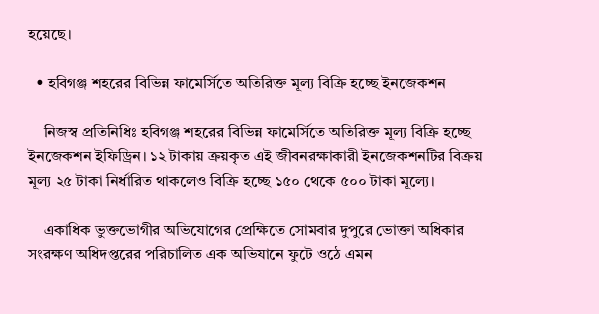হয়েছে।

  • হবিগঞ্জ শহরের বিভিন্ন ফামের্সিতে অতিরিক্ত মূল্য বিক্রি হচ্ছে ইনজেকশন

    নিজস্ব প্রতিনিধিঃ হবিগঞ্জ শহরের বিভিন্ন ফামের্সিতে অতিরিক্ত মূল্য বিক্রি হচ্ছে ইনজেকশন ইফিড্রিন। ১২ টাকায় ক্রয়কৃত এই জীবনরক্ষাকারী ইনজেকশনটির বিক্রয় মূল্য ২৫ টাকা নির্ধারিত থাকলেও বিক্রি হচ্ছে ১৫০ থেকে ৫০০ টাকা মূল্যে।

    একাধিক ভুক্তভোগীর অভিযোগের প্রেক্ষিতে সোমবার দুপুরে ভোক্তা অধিকার সংরক্ষণ অধিদপ্তরের পরিচালিত এক অভিযানে ফুটে ওঠে এমন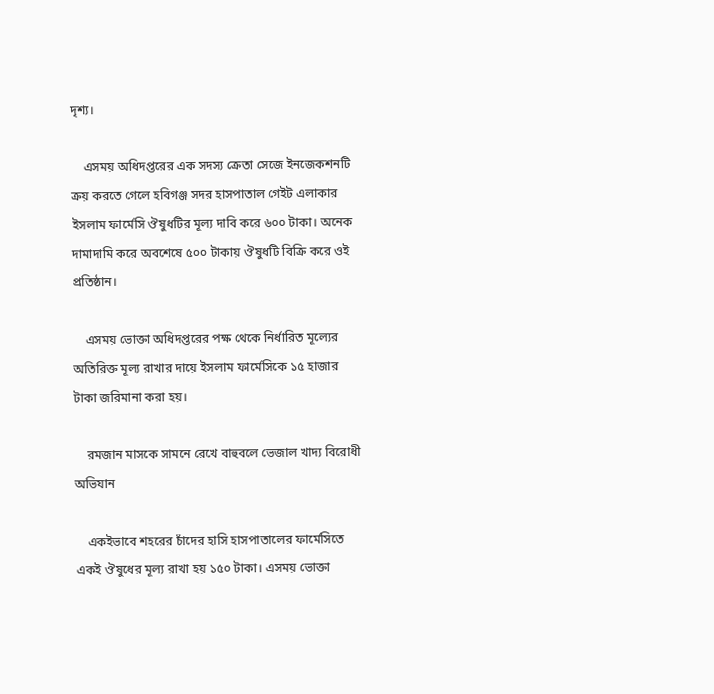দৃশ্য।

    এসময় অধিদপ্তরের এক সদস্য ক্রেতা সেজে ইনজেকশনটি ক্রয় করতে গেলে হবিগঞ্জ সদর হাসপাতাল গেইট এলাকার ইসলাম ফার্মেসি ঔষুধটির মূল্য দাবি করে ৬০০ টাকা। অনেক দামাদামি করে অবশেষে ৫০০ টাকায় ঔষুধটি বিক্রি করে ওই প্রতিষ্ঠান।

    এসময় ভোক্তা অধিদপ্তরের পক্ষ থেকে নির্ধারিত মূল্যের অতিরিক্ত মূল্য রাখার দায়ে ইসলাম ফার্মেসিকে ১৫ হাজার টাকা জরিমানা করা হয়।

    রমজান মাসকে সামনে রেখে বাহুবলে ভেজাল খাদ্য বিরোধী অভিযান

    একইভাবে শহরের চাঁদের হাসি হাসপাতালের ফার্মেসিতে একই ঔষুধের মূল্য রাখা হয় ১৫০ টাকা। এসময় ভোক্তা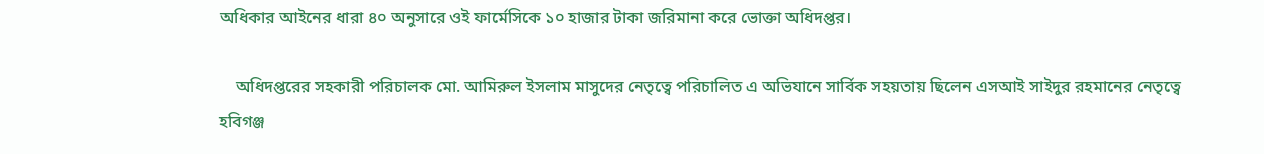অধিকার আইনের ধারা ৪০ অনুসারে ওই ফার্মেসিকে ১০ হাজার টাকা জরিমানা করে ভোক্তা অধিদপ্তর।

    অধিদপ্তরের সহকারী পরিচালক মো. আমিরুল ইসলাম মাসুদের নেতৃত্বে পরিচালিত এ অভিযানে সার্বিক সহয়তায় ছিলেন এসআই সাইদুর রহমানের নেতৃত্বে হবিগঞ্জ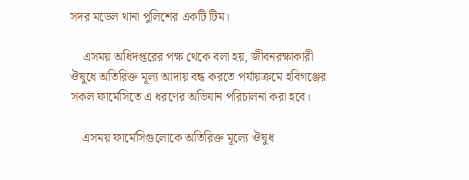সদর মডেল থানা পুলিশের একটি টিম।

    এসময় অধিদপ্তরের পক্ষ থেকে বলা হয়, জীবনরক্ষাকারী ঔষুধে অতিরিক্ত মূল্য আদায় বন্ধ করতে পর্যায়ক্রমে হবিগঞ্জের সকল ফার্মেসিতে এ ধরণের অভিযান পরিচালনা করা হবে।

    এসময় ফার্মেসিগুলোকে অতিরিক্ত মূল্যে ঔষুধ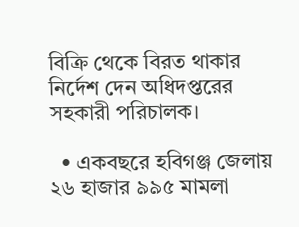বিক্রি থেকে বিরত থাকার নির্দেশ দেন অধিদপ্তরের সহকারী পরিচালক।

  • একবছরে হবিগঞ্জ জেলায় ২৬ হাজার ৯৯৫ মামলা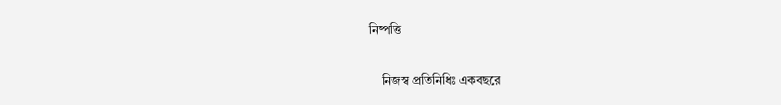নিষ্পত্তি

    নিজস্ব প্রতিনিধিঃ একবছরে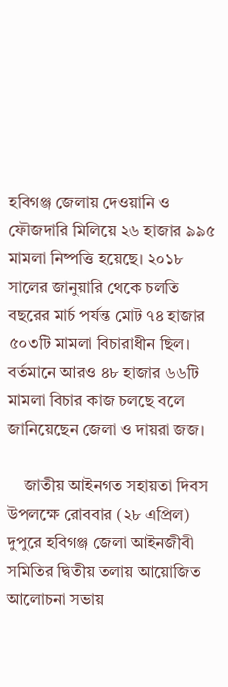হবিগঞ্জ জেলায় দেওয়ানি ও ফৌজদারি মিলিয়ে ২৬ হাজার ৯৯৫ মামলা নিষ্পত্তি হয়েছে। ২০১৮ সালের জানুয়ারি থেকে চলতি বছরের মার্চ পর্যন্ত মোট ৭৪ হাজার ৫০৩টি মামলা বিচারাধীন ছিল। বর্তমানে আরও ৪৮ হাজার ৬৬টি মামলা বিচার কাজ চলছে বলে জানিয়েছেন জেলা ও দায়রা জজ।

    জাতীয় আইনগত সহায়তা দিবস উপলক্ষে রোববার (২৮ এপ্রিল) দুপুরে হবিগঞ্জ জেলা আইনজীবী সমিতির দ্বিতীয় তলায় আয়োজিত আলোচনা সভায়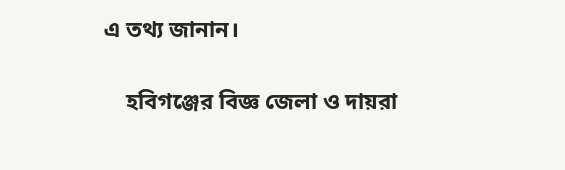এ তথ্য জানান।

    হবিগঞ্জের বিজ্ঞ জেলা ও দায়রা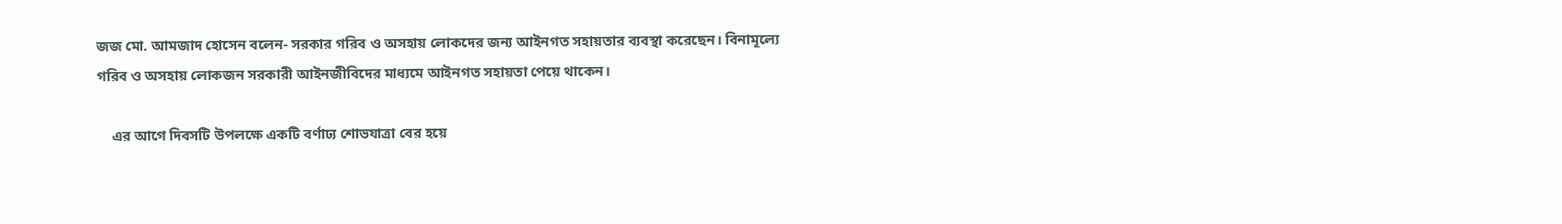জজ মো. আমজাদ হোসেন বলেন- সরকার গরিব ও অসহায় লোকদের জন্য আইনগত সহায়তার ব্যবস্থা করেছেন। বিনামূল্যে গরিব ও অসহায় লোকজন সরকারী আইনজীবিদের মাধ্যমে আইনগত সহায়তা পেয়ে থাকেন।

    এর আগে দিবসটি উপলক্ষে একটি বর্ণাঢ্য শোভযাত্রা বের হয়ে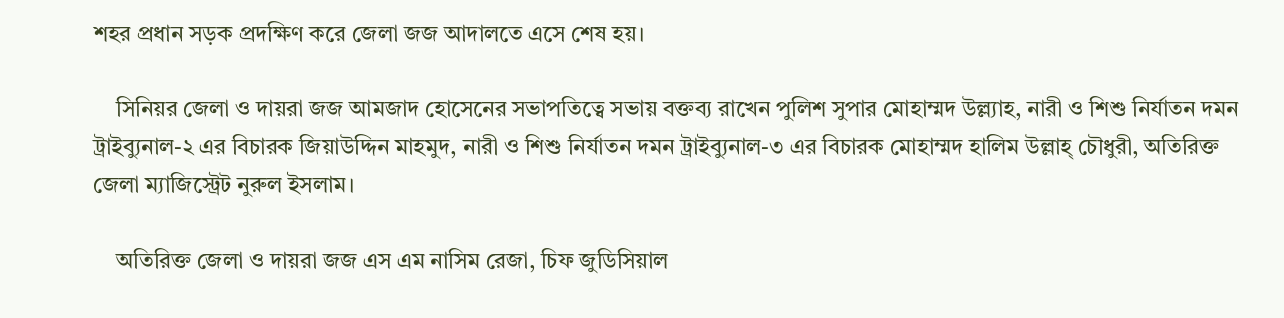শহর প্রধান সড়ক প্রদক্ষিণ করে জেলা জজ আদালতে এসে শেষ হয়।

    সিনিয়র জেলা ও দায়রা জজ আমজাদ হোসেনের সভাপতিত্বে সভায় বক্তব্য রাখেন পুলিশ সুপার মোহাম্মদ উল্ল্যাহ, নারী ও শিশু নির্যাতন দমন ট্রাইব্যুনাল-২ এর বিচারক জিয়াউদ্দিন মাহমুদ, নারী ও শিশু নির্যাতন দমন ট্রাইব্যুনাল-৩ এর বিচারক মোহাম্মদ হালিম উল্লাহ্ চৌধুরী, অতিরিক্ত জেলা ম্যাজিস্ট্রেট নুরুল ইসলাম।

    অতিরিক্ত জেলা ও দায়রা জজ এস এম নাসিম রেজা, চিফ জুডিসিয়াল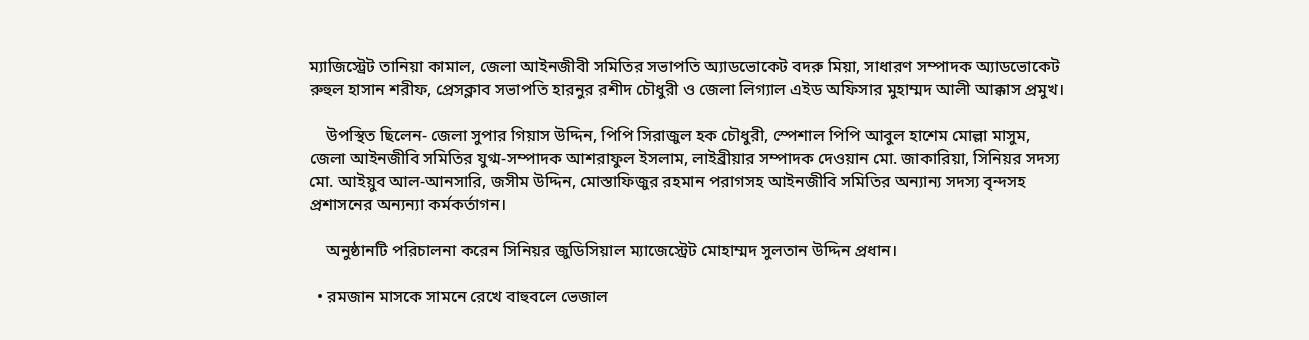ম্যাজিস্ট্রেট তানিয়া কামাল, জেলা আইনজীবী সমিতির সভাপতি অ্যাডভোকেট বদরু মিয়া, সাধারণ সম্পাদক অ্যাডভোকেট রুহুল হাসান শরীফ, প্রেসক্লাব সভাপতি হারনুর রশীদ চৌধুরী ও জেলা লিগ্যাল এইড অফিসার মুহাম্মদ আলী আক্কাস প্রমুখ।

    উপস্থিত ছিলেন- জেলা সুপার গিয়াস উদ্দিন, পিপি সিরাজুল হক চৌধুরী, স্পেশাল পিপি আবুল হাশেম মোল্লা মাসুম, জেলা আইনজীবি সমিতির যুগ্ম-সম্পাদক আশরাফুল ইসলাম, লাইব্রীয়ার সম্পাদক দেওয়ান মো. জাকারিয়া, সিনিয়র সদস্য মো. আইয়ুব আল-আনসারি, জসীম উদ্দিন, মোস্তাফিজুর রহমান পরাগসহ আইনজীবি সমিতির অন্যান্য সদস্য বৃন্দসহ প্রশাসনের অন্যন্যা কর্মকর্তাগন।

    অনুষ্ঠানটি পরিচালনা করেন সিনিয়র জুডিসিয়াল ম্যাজেস্ট্রেট মোহাম্মদ সুলতান উদ্দিন প্রধান।

  • রমজান মাসকে সামনে রেখে বাহুবলে ভেজাল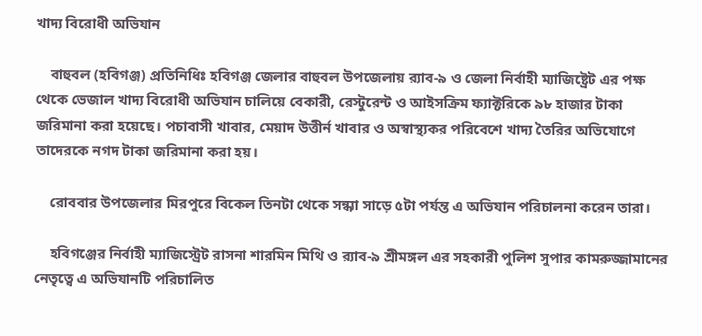খাদ্য বিরোধী অভিযান

    বাহুবল (হবিগঞ্জ) প্রতিনিধিঃ হবিগঞ্জ জেলার বাহুবল উপজেলায় র‌্যাব-৯ ও জেলা নির্বাহী ম্যাজিষ্ট্রেট এর পক্ষ থেকে ভেজাল খাদ্য বিরোধী অভিযান চালিয়ে বেকারী, রেস্টুরেন্ট ও আইসক্রিম ফ্যাক্টরিকে ৯৮ হাজার টাকা জরিমানা করা হয়েছে। পচাবাসী খাবার, মেয়াদ উত্তীর্ন খাবার ও অস্বাস্থ্যকর পরিবেশে খাদ্য তৈরির অভিযোগে তাদেরকে নগদ টাকা জরিমানা করা হয়।

    রোববার উপজেলার মিরপুরে বিকেল তিনটা থেকে সন্ধ্যা সাড়ে ৫টা পর্যন্ত এ অভিযান পরিচালনা করেন তারা।

    হবিগঞ্জের নির্বাহী ম্যাজিস্ট্রেট রাসনা শারমিন মিথি ও র‌্যাব-৯ শ্রীমঙ্গল এর সহকারী পুলিশ সুপার কামরুজ্জামানের নেতৃত্বে এ অভিযানটি পরিচালিত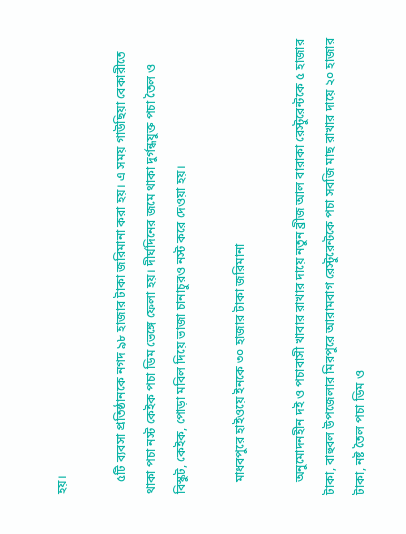হয়।

    ৫টি ব্যবসা প্রতিষ্ঠানকে নগদ ৯৮ হাজার টাকা জরিমানা করা হয়। এ সময় গাউছিয়া বেকারীতে থাকা পচা নস্ট কেইক পচা ডিম ভেঙ্গে ফেলা হয়। দীর্ঘদিনের জমে থাকা দুর্গন্ধযুক্ত পচা তৈল ও বিস্কুট, কেইক, পোড়া মবিল দিয়ে ভাজা চানাচুরও নস্ট করে দেওয়া হয়।

    মাধবপুরে হাইওয়ে ইনকে ৩০ হাজার টাকা জরিমানা

    অনুমোদনহীন দই ও পচাবাসী খাবার রাখার দায়ে নতুন ব্রীজ আল বারাকা রেস্টুরেন্টকে ৫ হাজার টাকা, বাহুবল উপজেলার মিরপুরে আরামবাগ রেস্টুরেন্টকে পচা সবজি মাছ রাখার দায়ে ২০ হাজার টাকা, নষ্ট তৈল পচা ডিম ও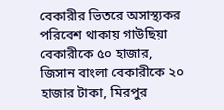বেকারীর ভিতরে অসাস্থ্যকর পরিবেশ থাকায় গাউছিয়া বেকারীকে ৫০ হাজার, জিসান বাংলা বেকারীকে ২০ হাজার টাকা, মিরপুর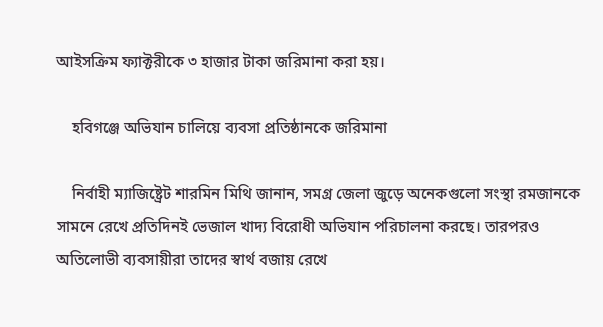আইসক্রিম ফ্যাক্টরীকে ৩ হাজার টাকা জরিমানা করা হয়।

    হবিগঞ্জে অভিযান চালিয়ে ব্যবসা প্রতিষ্ঠানকে জরিমানা

    নির্বাহী ম্যাজিষ্ট্রেট শারমিন মিথি জানান, সমগ্র জেলা জুড়ে অনেকগুলো সংস্থা রমজানকে সামনে রেখে প্রতিদিনই ভেজাল খাদ্য বিরোধী অভিযান পরিচালনা করছে। তারপরও অতিলোভী ব্যবসায়ীরা তাদের স্বার্থ বজায় রেখে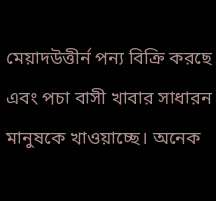মেয়াদউত্তীর্ন পন্য বিক্রি করছে এবং পচা বাসী খাবার সাধারন মানুষকে খাওয়াচ্ছে। অনেক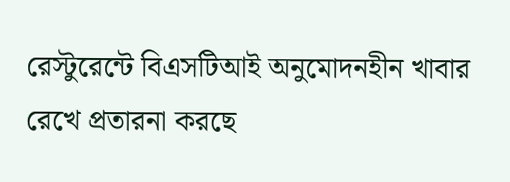রেস্টুরেন্টে বিএসটিআই অনুমোদনহীন খাবার রেখে প্রতারনা করছে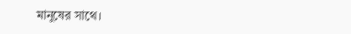মানুষের সাথে।